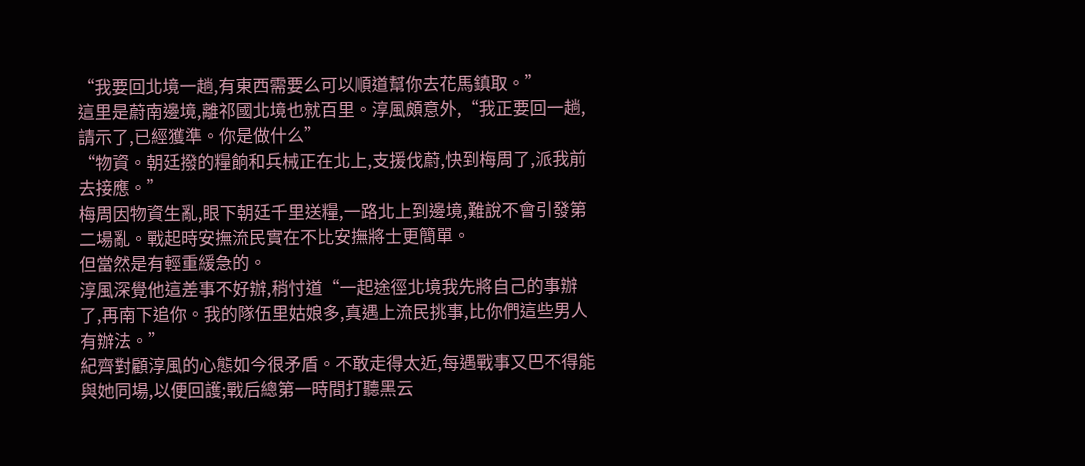“我要回北境一趟,有東西需要么可以順道幫你去花馬鎮取。”
這里是蔚南邊境,離祁國北境也就百里。淳風頗意外,“我正要回一趟,請示了,已經獲準。你是做什么”
“物資。朝廷撥的糧餉和兵械正在北上,支援伐蔚,快到梅周了,派我前去接應。”
梅周因物資生亂,眼下朝廷千里送糧,一路北上到邊境,難說不會引發第二場亂。戰起時安撫流民實在不比安撫將士更簡單。
但當然是有輕重緩急的。
淳風深覺他這差事不好辦,稍忖道“一起途徑北境我先將自己的事辦了,再南下追你。我的隊伍里姑娘多,真遇上流民挑事,比你們這些男人有辦法。”
紀齊對顧淳風的心態如今很矛盾。不敢走得太近,每遇戰事又巴不得能與她同場,以便回護;戰后總第一時間打聽黑云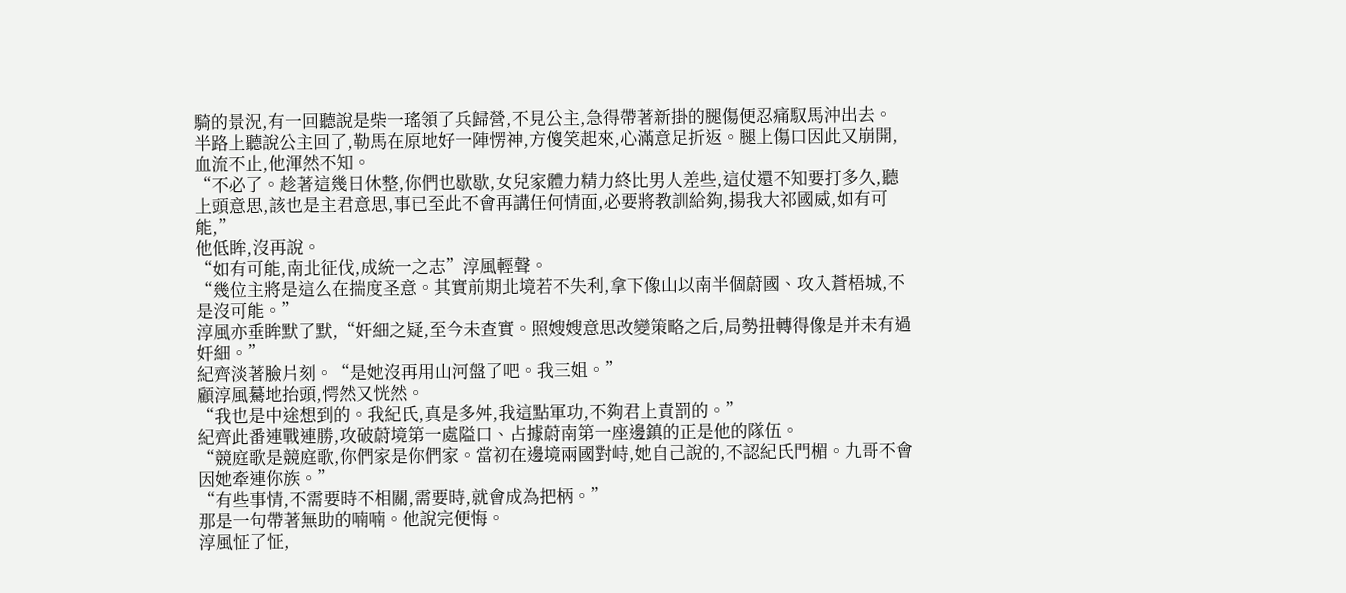騎的景況,有一回聽說是柴一瑤領了兵歸營,不見公主,急得帶著新掛的腿傷便忍痛馭馬沖出去。
半路上聽說公主回了,勒馬在原地好一陣愣神,方傻笑起來,心滿意足折返。腿上傷口因此又崩開,血流不止,他渾然不知。
“不必了。趁著這幾日休整,你們也歇歇,女兒家體力精力終比男人差些,這仗還不知要打多久,聽上頭意思,該也是主君意思,事已至此不會再講任何情面,必要將教訓給夠,揚我大祁國威,如有可能,”
他低眸,沒再說。
“如有可能,南北征伐,成統一之志”淳風輕聲。
“幾位主將是這么在揣度圣意。其實前期北境若不失利,拿下像山以南半個蔚國、攻入蒼梧城,不是沒可能。”
淳風亦垂眸默了默,“奸細之疑,至今未查實。照嫂嫂意思改變策略之后,局勢扭轉得像是并未有過奸細。”
紀齊淡著臉片刻。“是她沒再用山河盤了吧。我三姐。”
顧淳風驀地抬頭,愕然又恍然。
“我也是中途想到的。我紀氏,真是多舛,我這點軍功,不夠君上責罰的。”
紀齊此番連戰連勝,攻破蔚境第一處隘口、占據蔚南第一座邊鎮的正是他的隊伍。
“競庭歌是競庭歌,你們家是你們家。當初在邊境兩國對峙,她自己說的,不認紀氏門楣。九哥不會因她牽連你族。”
“有些事情,不需要時不相關,需要時,就會成為把柄。”
那是一句帶著無助的喃喃。他說完便悔。
淳風怔了怔,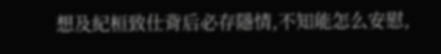想及紀桓致仕背后必存隱情,不知能怎么安慰,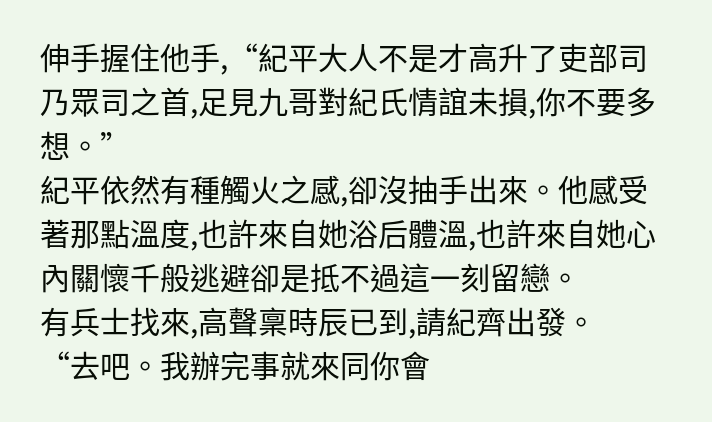伸手握住他手,“紀平大人不是才高升了吏部司乃眾司之首,足見九哥對紀氏情誼未損,你不要多想。”
紀平依然有種觸火之感,卻沒抽手出來。他感受著那點溫度,也許來自她浴后體溫,也許來自她心內關懷千般逃避卻是抵不過這一刻留戀。
有兵士找來,高聲稟時辰已到,請紀齊出發。
“去吧。我辦完事就來同你會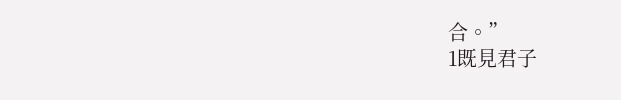合。”
1既見君子